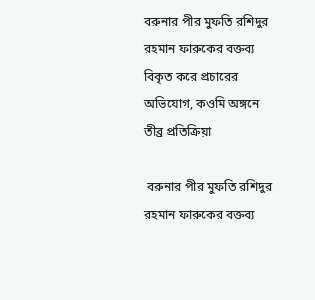বরুনার পীর মুফতি রশিদুর রহমান ফারুকের বক্তব্য বিকৃত করে প্রচারের অভিযোগ, কওমি অঙ্গনে তীব্র প্রতিক্রিয়া

 বরুনার পীর মুফতি রশিদুর রহমান ফারুকের বক্তব্য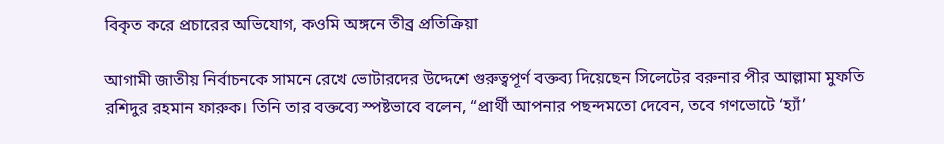বিকৃত করে প্রচারের অভিযোগ, কওমি অঙ্গনে তীব্র প্রতিক্রিয়া

আগামী জাতীয় নির্বাচনকে সামনে রেখে ভোটারদের উদ্দেশে গুরুত্বপূর্ণ বক্তব্য দিয়েছেন সিলেটের বরুনার পীর আল্লামা মুফতি রশিদুর রহমান ফারুক। তিনি তার বক্তব্যে স্পষ্টভাবে বলেন, “প্রার্থী আপনার পছন্দমতো দেবেন, তবে গণভোটে ‘হ্যাঁ’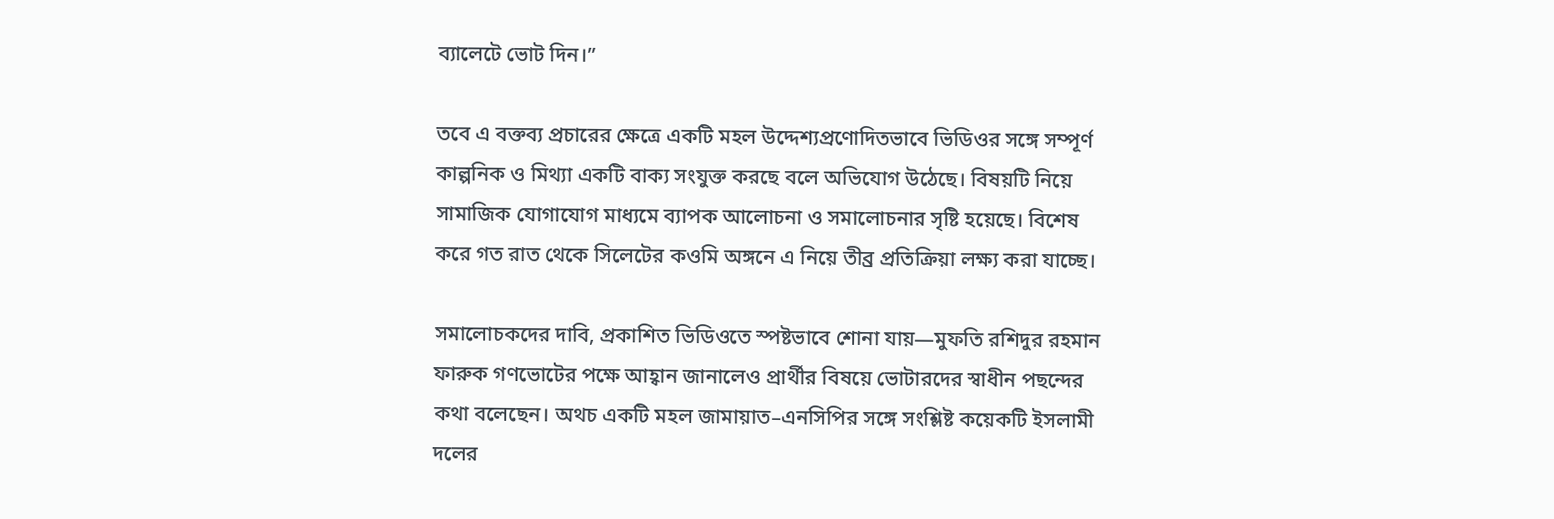ব্যালেটে ভোট দিন।”

তবে এ বক্তব্য প্রচারের ক্ষেত্রে একটি মহল উদ্দেশ্যপ্রণোদিতভাবে ভিডিওর সঙ্গে সম্পূর্ণ কাল্পনিক ও মিথ্যা একটি বাক্য সংযুক্ত করছে বলে অভিযোগ উঠেছে। বিষয়টি নিয়ে সামাজিক যোগাযোগ মাধ্যমে ব্যাপক আলোচনা ও সমালোচনার সৃষ্টি হয়েছে। বিশেষ করে গত রাত থেকে সিলেটের কওমি অঙ্গনে এ নিয়ে তীব্র প্রতিক্রিয়া লক্ষ্য করা যাচ্ছে।

সমালোচকদের দাবি, প্রকাশিত ভিডিওতে স্পষ্টভাবে শোনা যায়—মুফতি রশিদুর রহমান ফারুক গণভোটের পক্ষে আহ্বান জানালেও প্রার্থীর বিষয়ে ভোটারদের স্বাধীন পছন্দের কথা বলেছেন। অথচ একটি মহল জামায়াত–এনসিপির সঙ্গে সংশ্লিষ্ট কয়েকটি ইসলামী দলের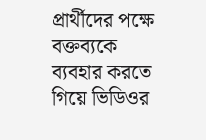প্রার্থীদের পক্ষে বক্তব্যকে ব্যবহার করতে গিয়ে ভিডিওর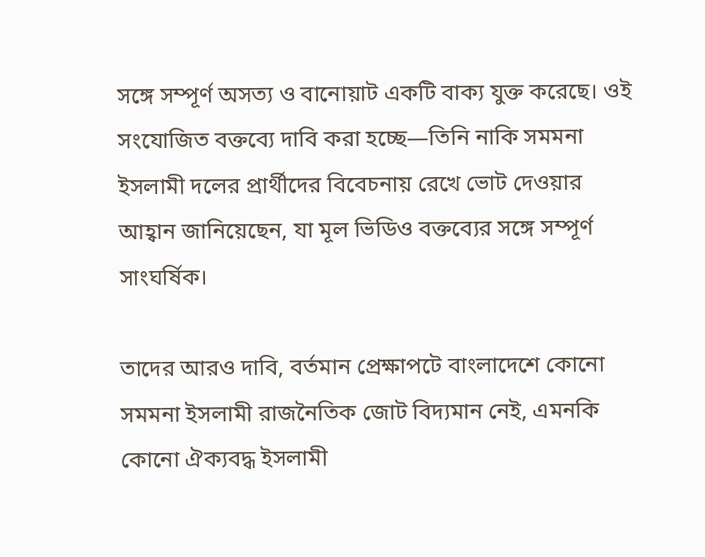সঙ্গে সম্পূর্ণ অসত্য ও বানোয়াট একটি বাক্য যুক্ত করেছে। ওই সংযোজিত বক্তব্যে দাবি করা হচ্ছে—তিনি নাকি সমমনা ইসলামী দলের প্রার্থীদের বিবেচনায় রেখে ভোট দেওয়ার আহ্বান জানিয়েছেন, যা মূল ভিডিও বক্তব্যের সঙ্গে সম্পূর্ণ সাংঘর্ষিক।

তাদের আরও দাবি, বর্তমান প্রেক্ষাপটে বাংলাদেশে কোনো সমমনা ইসলামী রাজনৈতিক জোট বিদ্যমান নেই, এমনকি কোনো ঐক্যবদ্ধ ইসলামী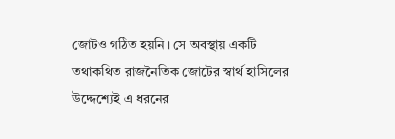জোটও গঠিত হয়নি। সে অবস্থায় একটি তথাকথিত রাজনৈতিক জোটের স্বার্থ হাসিলের উদ্দেশ্যেই এ ধরনের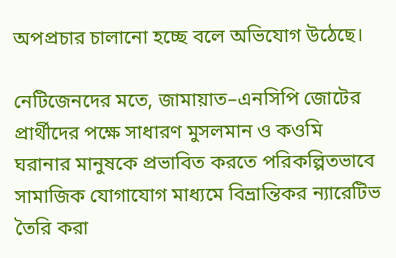অপপ্রচার চালানো হচ্ছে বলে অভিযোগ উঠেছে।

নেটিজেনদের মতে, জামায়াত–এনসিপি জোটের প্রার্থীদের পক্ষে সাধারণ মুসলমান ও কওমি ঘরানার মানুষকে প্রভাবিত করতে পরিকল্পিতভাবে সামাজিক যোগাযোগ মাধ্যমে বিভ্রান্তিকর ন্যারেটিভ তৈরি করা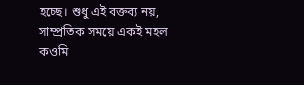হচ্ছে। শুধু এই বক্তব্য নয়, সাম্প্রতিক সময়ে একই মহল কওমি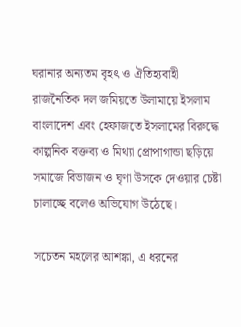ঘরানার অন্যতম বৃহৎ ও ঐতিহ্যবাহী রাজনৈতিক দল জমিয়তে উলামায়ে ইসলাম বাংলাদেশ এবং হেফাজতে ইসলামের বিরুদ্ধে কাল্পনিক বক্তব্য ও মিথ্যা প্রোপাগান্ডা ছড়িয়ে সমাজে বিভাজন ও ঘৃণা উসকে দেওয়ার চেষ্টা চালাচ্ছে বলেও অভিযোগ উঠেছে।

সচেতন মহলের আশঙ্কা, এ ধরনের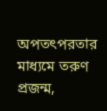অপতৎপরতার মাধ্যমে তরুণ প্রজন্ম,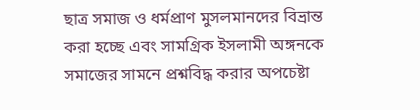ছাত্র সমাজ ও ধর্মপ্রাণ মুসলমানদের বিভ্রান্ত করা হচ্ছে এবং সামগ্রিক ইসলামী অঙ্গনকে সমাজের সামনে প্রশ্নবিদ্ধ করার অপচেষ্টা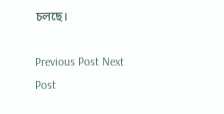চলছে।

Previous Post Next Post